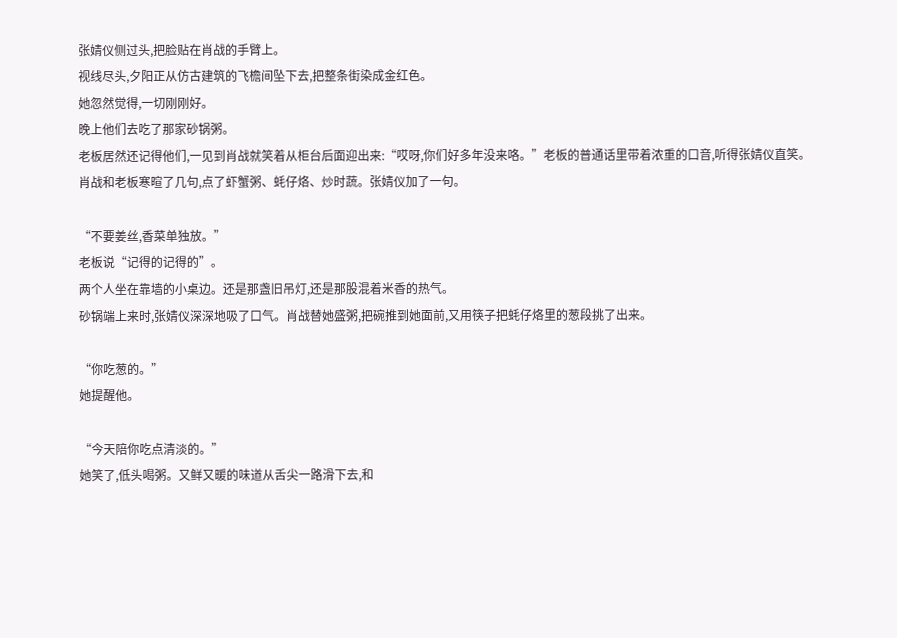张婧仪侧过头,把脸贴在肖战的手臂上。
视线尽头,夕阳正从仿古建筑的飞檐间坠下去,把整条街染成金红色。
她忽然觉得,一切刚刚好。
晚上他们去吃了那家砂锅粥。
老板居然还记得他们,一见到肖战就笑着从柜台后面迎出来:“哎呀,你们好多年没来咯。”老板的普通话里带着浓重的口音,听得张婧仪直笑。
肖战和老板寒暄了几句,点了虾蟹粥、蚝仔烙、炒时蔬。张婧仪加了一句。

“不要姜丝,香菜单独放。”
老板说“记得的记得的”。
两个人坐在靠墙的小桌边。还是那盏旧吊灯,还是那股混着米香的热气。
砂锅端上来时,张婧仪深深地吸了口气。肖战替她盛粥,把碗推到她面前,又用筷子把蚝仔烙里的葱段挑了出来。

“你吃葱的。”
她提醒他。

“今天陪你吃点清淡的。”
她笑了,低头喝粥。又鲜又暖的味道从舌尖一路滑下去,和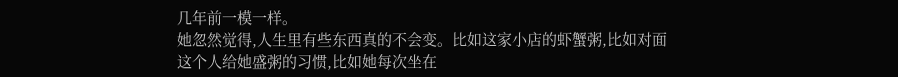几年前一模一样。
她忽然觉得,人生里有些东西真的不会变。比如这家小店的虾蟹粥,比如对面这个人给她盛粥的习惯,比如她每次坐在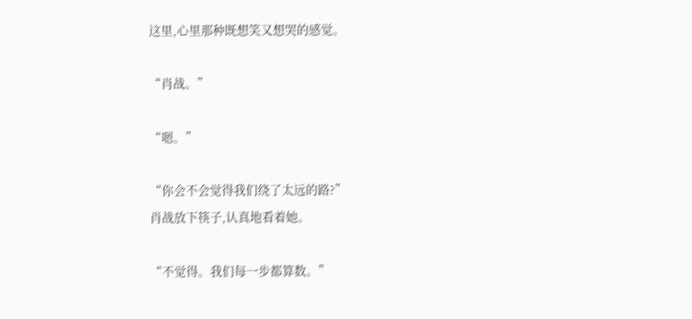这里,心里那种既想笑又想哭的感觉。

“肖战。”

“嗯。”

“你会不会觉得我们绕了太远的路?”
肖战放下筷子,认真地看着她。

“不觉得。我们每一步都算数。”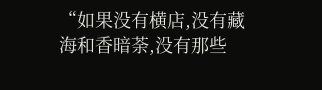“如果没有横店,没有藏海和香暗荼,没有那些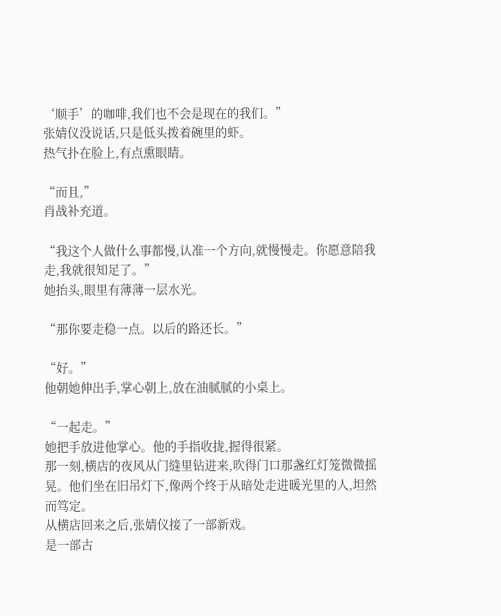‘顺手’的咖啡,我们也不会是现在的我们。”
张婧仪没说话,只是低头拨着碗里的虾。
热气扑在脸上,有点熏眼睛。

“而且,”
肖战补充道。

“我这个人做什么事都慢,认准一个方向,就慢慢走。你愿意陪我走,我就很知足了。”
她抬头,眼里有薄薄一层水光。

“那你要走稳一点。以后的路还长。”

“好。”
他朝她伸出手,掌心朝上,放在油腻腻的小桌上。

“一起走。”
她把手放进他掌心。他的手指收拢,握得很紧。
那一刻,横店的夜风从门缝里钻进来,吹得门口那盏红灯笼微微摇晃。他们坐在旧吊灯下,像两个终于从暗处走进暖光里的人,坦然而笃定。
从横店回来之后,张婧仪接了一部新戏。
是一部古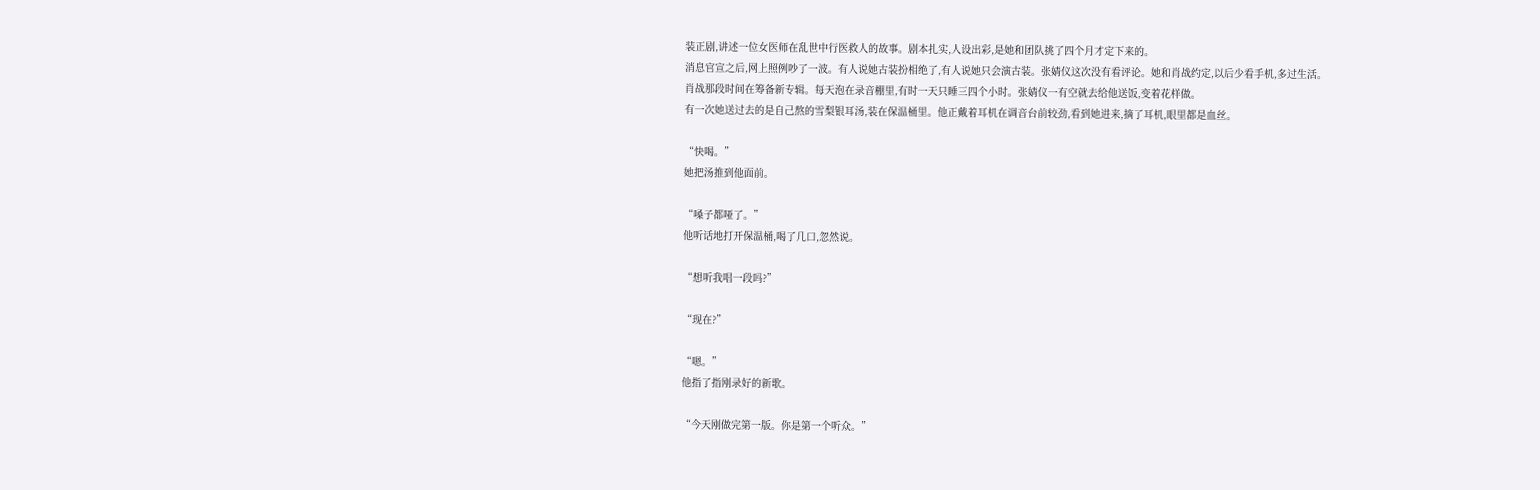装正剧,讲述一位女医师在乱世中行医救人的故事。剧本扎实,人设出彩,是她和团队挑了四个月才定下来的。
消息官宣之后,网上照例吵了一波。有人说她古装扮相绝了,有人说她只会演古装。张婧仪这次没有看评论。她和肖战约定,以后少看手机,多过生活。
肖战那段时间在筹备新专辑。每天泡在录音棚里,有时一天只睡三四个小时。张婧仪一有空就去给他送饭,变着花样做。
有一次她送过去的是自己熬的雪梨银耳汤,装在保温桶里。他正戴着耳机在调音台前较劲,看到她进来,摘了耳机,眼里都是血丝。

“快喝。”
她把汤推到他面前。

“嗓子都哑了。”
他听话地打开保温桶,喝了几口,忽然说。

“想听我唱一段吗?”

“现在?”

“嗯。”
他指了指刚录好的新歌。

“今天刚做完第一版。你是第一个听众。”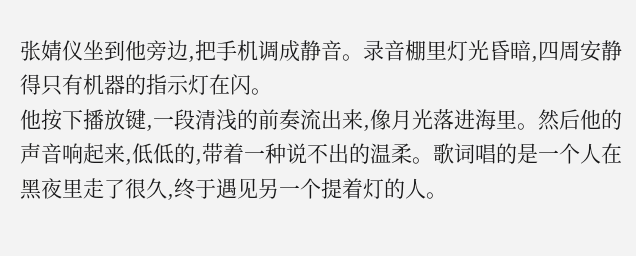张婧仪坐到他旁边,把手机调成静音。录音棚里灯光昏暗,四周安静得只有机器的指示灯在闪。
他按下播放键,一段清浅的前奏流出来,像月光落进海里。然后他的声音响起来,低低的,带着一种说不出的温柔。歌词唱的是一个人在黑夜里走了很久,终于遇见另一个提着灯的人。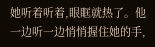她听着听着,眼眶就热了。他一边听一边悄悄握住她的手,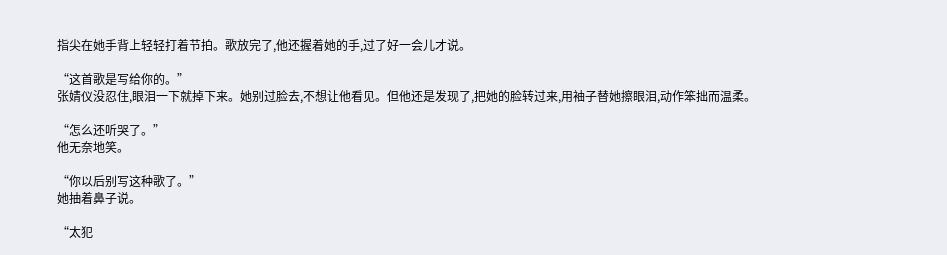指尖在她手背上轻轻打着节拍。歌放完了,他还握着她的手,过了好一会儿才说。

“这首歌是写给你的。”
张婧仪没忍住,眼泪一下就掉下来。她别过脸去,不想让他看见。但他还是发现了,把她的脸转过来,用袖子替她擦眼泪,动作笨拙而温柔。

“怎么还听哭了。”
他无奈地笑。

“你以后别写这种歌了。”
她抽着鼻子说。

“太犯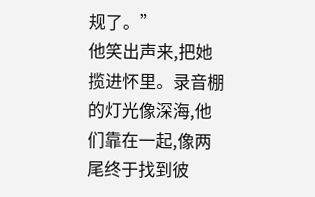规了。”
他笑出声来,把她揽进怀里。录音棚的灯光像深海,他们靠在一起,像两尾终于找到彼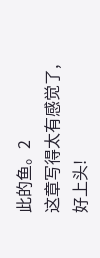此的鱼。2
这章写得太有感觉了,好上头!